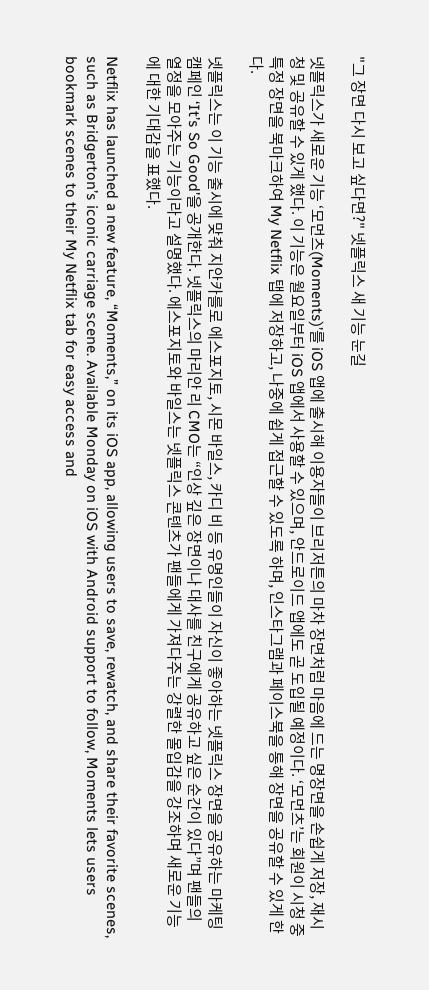"그 장면 다시 보고 싶다면?" 넷플릭스 새 기능 눈길

넷플릭스가 새로운 기능 ‘모먼츠(Moments)’를 iOS 앱에 출시해 이용자들이 브리저튼의 마차 장면처럼 마음에 드는 명장면을 손쉽게 저장, 재시청 및 공유할 수 있게 했다. 이 기능은 월요일부터 iOS 앱에서 사용할 수 있으며, 안드로이드 앱에도 곧 도입될 예정이다. ‘모먼츠’는 회원이 시청 중 특정 장면을 북마크하여 My Netflix 탭에 저장하고, 나중에 쉽게 접근할 수 있도록 하며, 인스타그램과 페이스북을 통해 장면을 공유할 수 있게 한다.

넷플릭스는 이 기능 출시에 맞춰 지안카를로 에스포지토, 시몬 바일스, 카디 비 등 유명인들이 자신이 좋아하는 넷플릭스 장면을 공유하는 마케팅 캠페인 ‘It’s So Good’을 공개한다. 넷플릭스의 마리안 리 CMO는 “인상 깊은 장면이나 대사를 친구에게 공유하고 싶은 순간이 있다”며 팬들의 열정을 모아주는 기능이라고 설명했다. 에스포지토와 바일스는 넷플릭스 콘텐츠가 팬들에게 가져다주는 강렬한 몰입감을 강조하며 새로운 기능에 대한 기대감을 표했다.

Netflix has launched a new feature, “Moments,” on its iOS app, allowing users to save, rewatch, and share their favorite scenes, such as Bridgerton’s iconic carriage scene. Available Monday on iOS with Android support to follow, Moments lets users bookmark scenes to their My Netflix tab for easy access and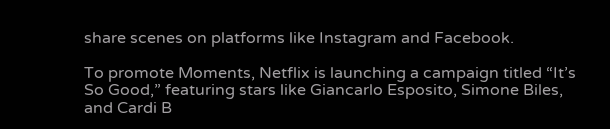share scenes on platforms like Instagram and Facebook.

To promote Moments, Netflix is launching a campaign titled “It’s So Good,” featuring stars like Giancarlo Esposito, Simone Biles, and Cardi B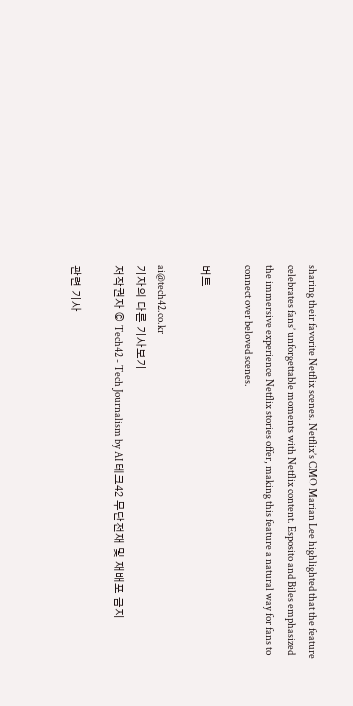sharing their favorite Netflix scenes. Netflix’s CMO Marian Lee highlighted that the feature celebrates fans’ unforgettable moments with Netflix content. Esposito and Biles emphasized the immersive experience Netflix stories offer, making this feature a natural way for fans to connect over beloved scenes.

버트

ai@tech42.co.kr
기자의 다른 기사보기
저작권자 © Tech42 - Tech Journalism by AI 테크42 무단전재 및 재배포 금지

관련 기사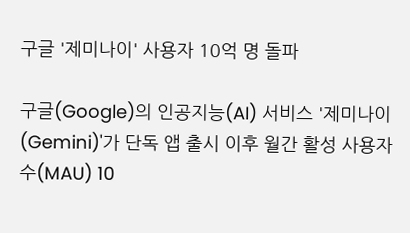구글 '제미나이' 사용자 10억 명 돌파

구글(Google)의 인공지능(AI) 서비스 '제미나이(Gemini)'가 단독 앱 출시 이후 월간 활성 사용자 수(MAU) 10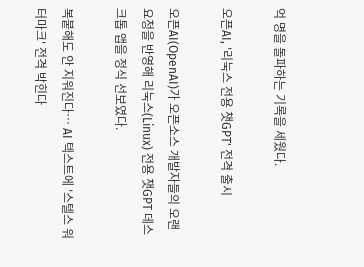억 명을 돌파하는 기록을 세웠다.

오픈AI, '리눅스 전용 챗GPT' 전격 출시

오픈AI(OpenAI)가 오픈소스 개발자들의 오랜 요청을 반영해 리눅스(Linux) 전용 챗GPT 데스크톱 앱을 정식 선보였다.

복붙해도 안 지워진다… AI 텍스트에 '스텔스 워터마크' 전격 박힌다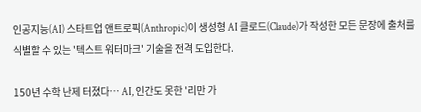인공지능(AI) 스타트업 앤트로픽(Anthropic)이 생성형 AI 클로드(Claude)가 작성한 모든 문장에 출처를 식별할 수 있는 '텍스트 워터마크' 기술을 전격 도입한다.

150년 수학 난제 터졌다… AI, 인간도 못한 '리만 가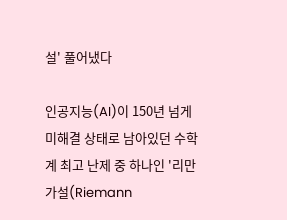설' 풀어냈다

인공지능(AI)이 150년 넘게 미해결 상태로 남아있던 수학계 최고 난제 중 하나인 '리만 가설(Riemann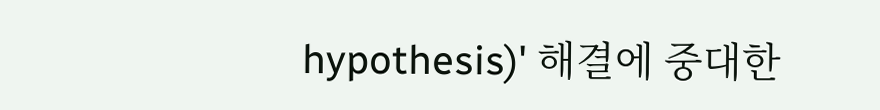hypothesis)' 해결에 중대한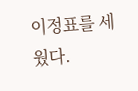이정표를 세웠다.